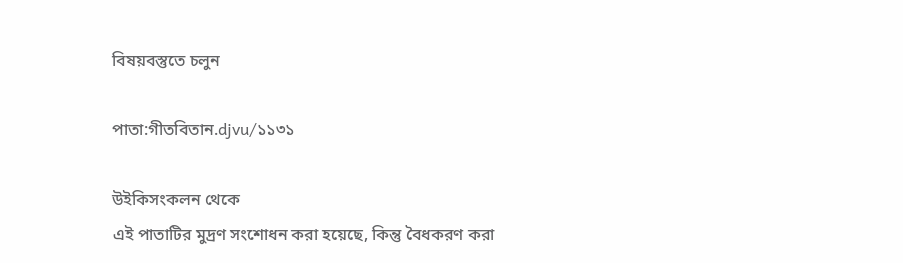বিষয়বস্তুতে চলুন

পাতা:গীতবিতান.djvu/১১৩১

উইকিসংকলন থেকে
এই পাতাটির মুদ্রণ সংশোধন করা হয়েছে, কিন্তু বৈধকরণ করা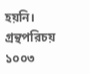হয়নি।
গ্রন্থপরিচয়
১০০৩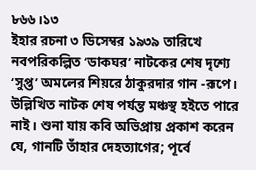৮৬৬।১৩
ইহার রচনা ৩ ডিসেম্বর ১৯৩৯ তারিখে নবপরিকল্পিত ‘ডাকঘর’ নাটকের শেষ দৃশ্যে ‘সুপ্ত’ অমলের শিয়রে ঠাকুরদার গান -রূপে। উল্লিখিত নাটক শেষ পর্যন্ত মঞ্চস্থ হইতে পারে নাই। শুনা যায় কবি অভিপ্রায় প্রকাশ করেন যে, গানটি তাঁহার দেহত্যাগের; পূর্বে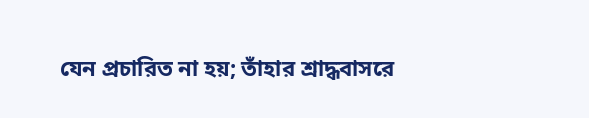যেন প্রচারিত না হয়; তাঁহার শ্রাদ্ধবাসরে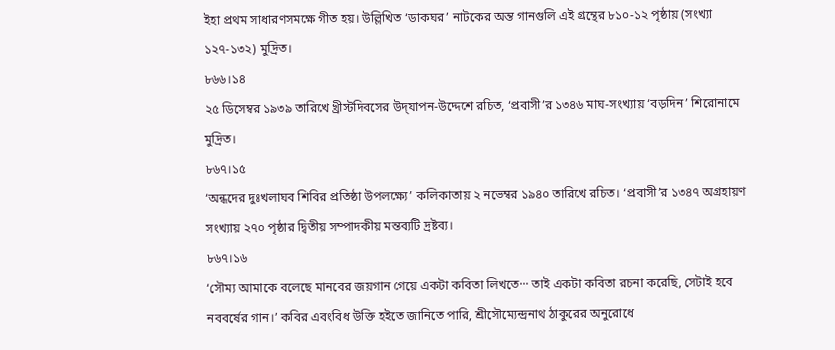ইহা প্রথম সাধারণসমক্ষে গীত হয়। উল্লিখিত ‘ডাকঘর’ নাটকের অন্ত গানগুলি এই গ্রন্থের ৮১০-১২ পৃষ্ঠায় (সংখ্যা ১২৭-১৩২) মুদ্রিত।
৮৬৬।১৪
২৫ ডিসেম্বর ১৯৩৯ তারিখে খ্রীস্টদিবসের উদ্‌যাপন-উদ্দেশে রচিত, ‘প্রবাসী’র ১৩৪৬ মাঘ-সংখ্যায় ‘বড়দিন’ শিরোনামে মুদ্রিত।
৮৬৭।১৫
‘অন্ধদের দুঃখলাঘব শিবির প্রতিষ্ঠা উপলক্ষ্যে’ কলিকাতায় ২ নভেম্বর ১৯৪০ তারিখে রচিত। ‘প্রবাসী’র ১৩৪৭ অগ্রহায়ণ সংখ্যায় ২৭০ পৃষ্ঠার দ্বিতীয় সম্পাদকীয় মন্তব্যটি দ্রষ্টব্য।
৮৬৭।১৬
‘সৌম্য আমাকে বলেছে মানবের জয়গান গেয়ে একটা কবিতা লিখতে··· তাই একটা কবিতা রচনা করেছি, সেটাই হবে নববর্ষের গান।’ কবির এবংবিধ উক্তি হইতে জানিতে পারি, শ্রীসৌম্যেন্দ্রনাথ ঠাকুরের অনুরোধে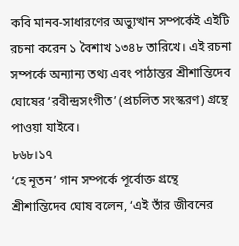কবি মানব-সাধারণের অভ‍্যুত্থান সম্পর্কেই এইটি রচনা করেন ১ বৈশাখ ১৩৪৮ তারিখে। এই রচনা সম্পর্কে অন্যান্য তথ্য এবং পাঠান্তর শ্রীশান্তিদেব ঘোষের ‘রবীন্দ্রসংগীত’ (প্রচলিত সংস্করণ) গ্রন্থে পাওয়া যাইবে।
৮৬৮।১৭
‘হে নূতন’ গান সম্পর্কে পূর্বোক্ত গ্রন্থে শ্রীশান্তিদেব ঘোষ বলেন, ‘এই তাঁর জীবনের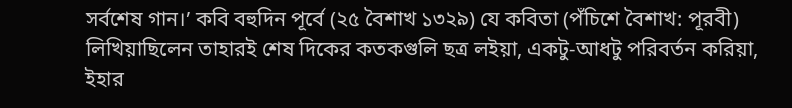সর্বশেষ গান।’ কবি বহুদিন পূর্বে (২৫ বৈশাখ ১৩২৯) যে কবিতা (পঁচিশে বৈশাখ: পূরবী) লিখিয়াছিলেন তাহারই শেষ দিকের কতকগুলি ছত্র লইয়া, একটু-আধটু পরিবর্তন করিয়া, ইহার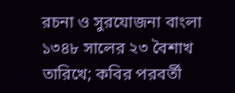রচনা ও সুরযোজনা বাংলা ১৩৪৮ সালের ২৩ বৈশাখ তারিখে; কবির পরবর্তী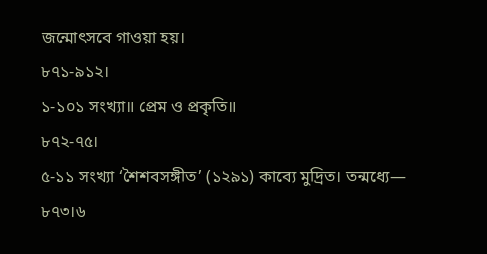জন্মোৎসবে গাওয়া হয়।
৮৭১-৯১২।
১-১০১ সংখ্যা॥ প্রেম ও প্রকৃতি॥
৮৭২-৭৫।
৫-১১ সংখ্যা ‘শৈশবসঙ্গীত’ (১২৯১) কাব্যে মুদ্রিত। তন্মধ্যে—
৮৭৩।৬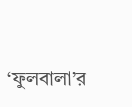‘ফুলবালা’র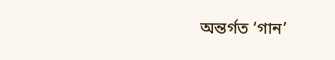অন্তর্গত ‘গান’